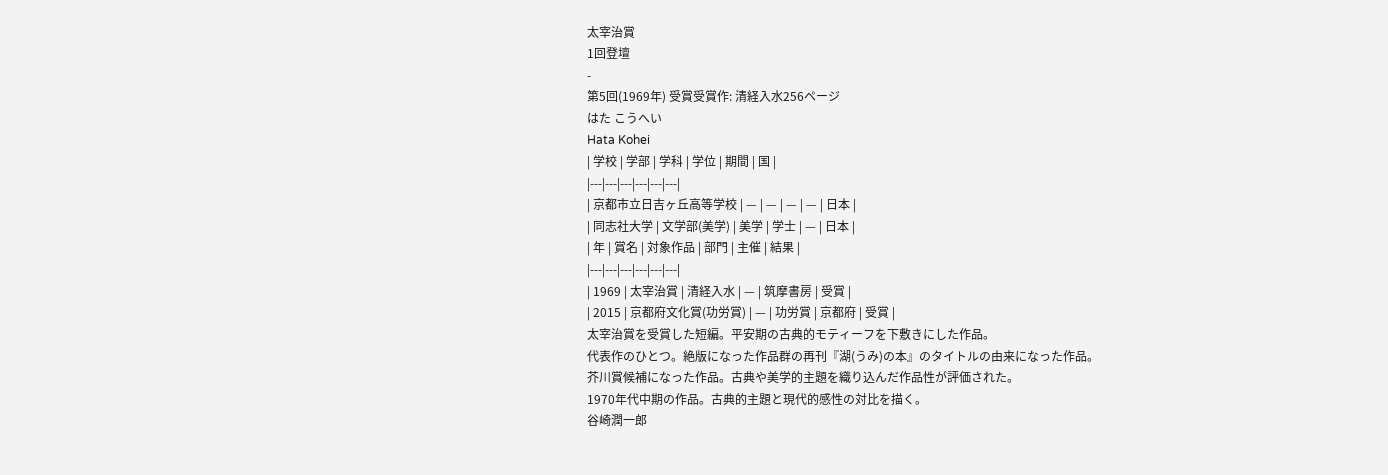太宰治賞
1回登壇
-
第5回(1969年) 受賞受賞作: 清経入水256ページ
はた こうへい
Hata Kohei
| 学校 | 学部 | 学科 | 学位 | 期間 | 国 |
|---|---|---|---|---|---|
| 京都市立日吉ヶ丘高等学校 | — | — | — | — | 日本 |
| 同志社大学 | 文学部(美学) | 美学 | 学士 | — | 日本 |
| 年 | 賞名 | 対象作品 | 部門 | 主催 | 結果 |
|---|---|---|---|---|---|
| 1969 | 太宰治賞 | 清経入水 | — | 筑摩書房 | 受賞 |
| 2015 | 京都府文化賞(功労賞) | — | 功労賞 | 京都府 | 受賞 |
太宰治賞を受賞した短編。平安期の古典的モティーフを下敷きにした作品。
代表作のひとつ。絶版になった作品群の再刊『湖(うみ)の本』のタイトルの由来になった作品。
芥川賞候補になった作品。古典や美学的主題を織り込んだ作品性が評価された。
1970年代中期の作品。古典的主題と現代的感性の対比を描く。
谷崎潤一郎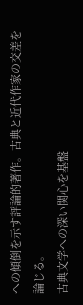への傾倒を示す評論的著作。古典と近代作家の交差を論じる。
古典文学への深い関心を基盤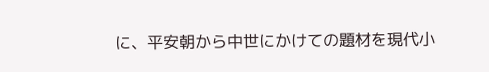に、平安朝から中世にかけての題材を現代小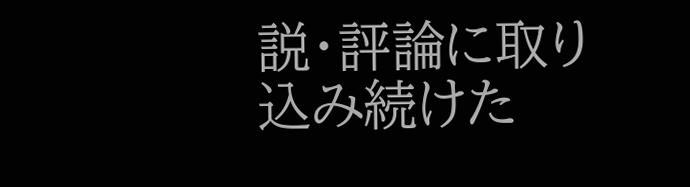説・評論に取り込み続けた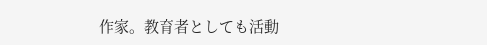作家。教育者としても活動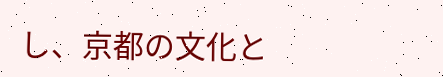し、京都の文化と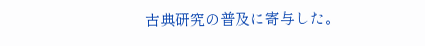古典研究の普及に寄与した。